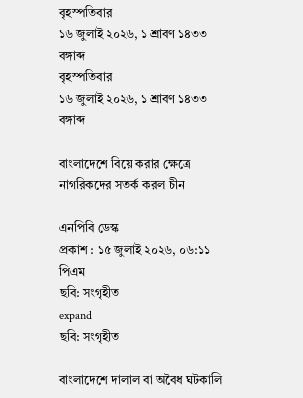বৃহস্পতিবার
১৬ জুলাই ২০২৬, ১ শ্রাবণ ১৪৩৩ বঙ্গাব্দ
বৃহস্পতিবার
১৬ জুলাই ২০২৬, ১ শ্রাবণ ১৪৩৩ বঙ্গাব্দ

বাংলাদেশে বিয়ে করার ক্ষেত্রে নাগরিকদের সতর্ক করল চীন

এনপিবি ডেস্ক
প্রকাশ : ১৫ জুলাই ২০২৬, ০৬:১১ পিএম
ছবি: সংগৃহীত
expand
ছবি: সংগৃহীত

বাংলাদেশে দালাল বা অবৈধ ঘটকালি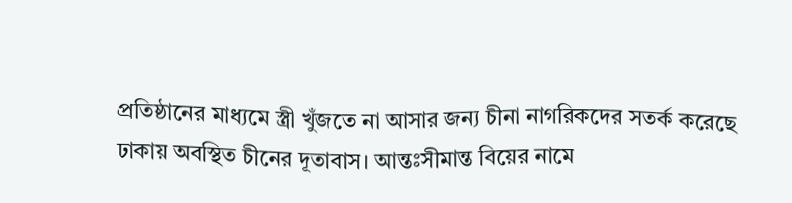প্রতিষ্ঠানের মাধ্যমে স্ত্রী খুঁজতে না আসার জন্য চীনা নাগরিকদের সতর্ক করেছে ঢাকায় অবস্থিত চীনের দূতাবাস। আন্তঃসীমান্ত বিয়ের নামে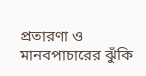প্রতারণা ও মানবপাচারের ঝুঁকি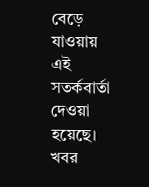বেড়ে যাওয়ায় এই সতর্কবার্তা দেওয়া হয়েছে। খবর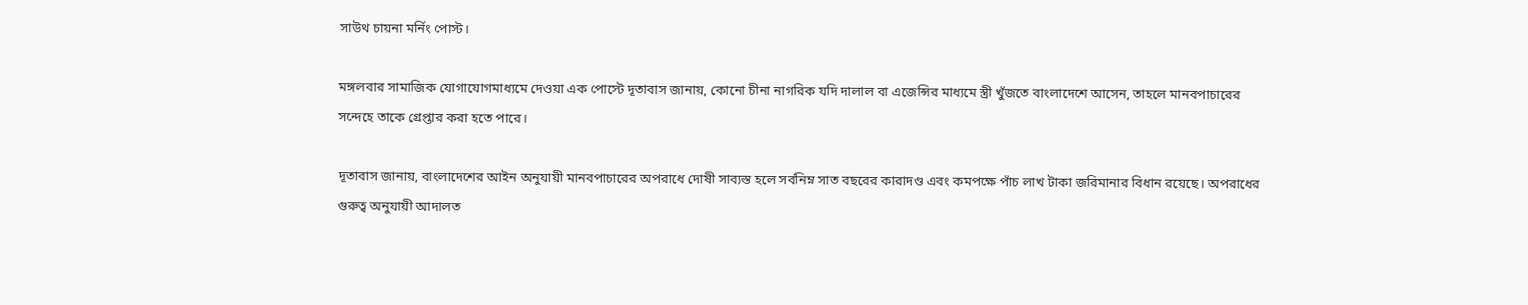সাউথ চায়না মর্নিং পোস্ট।

মঙ্গলবার সামাজিক যোগাযোগমাধ্যমে দেওয়া এক পোস্টে দূতাবাস জানায়, কোনো চীনা নাগরিক যদি দালাল বা এজেন্সির মাধ্যমে স্ত্রী খুঁজতে বাংলাদেশে আসেন, তাহলে মানবপাচারের সন্দেহে তাকে গ্রেপ্তার করা হতে পারে।

দূতাবাস জানায়, বাংলাদেশের আইন অনুযায়ী মানবপাচারের অপরাধে দোষী সাব্যস্ত হলে সর্বনিম্ন সাত বছরের কারাদণ্ড এবং কমপক্ষে পাঁচ লাখ টাকা জরিমানার বিধান রয়েছে। অপরাধের গুরুত্ব অনুযায়ী আদালত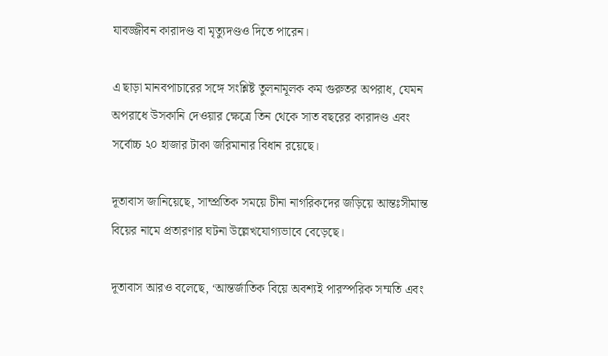যাবজ্জীবন কারাদণ্ড বা মৃত্যুদণ্ডও দিতে পারেন।

এ ছাড়া মানবপাচারের সঙ্গে সংশ্লিষ্ট তুলনামূলক কম গুরুতর অপরাধ, যেমন অপরাধে উসকানি দেওয়ার ক্ষেত্রে তিন থেকে সাত বছরের কারাদণ্ড এবং সর্বোচ্চ ২০ হাজার টাকা জরিমানার বিধান রয়েছে।

দূতাবাস জানিয়েছে, সাম্প্রতিক সময়ে চীনা নাগরিকদের জড়িয়ে আন্তঃসীমান্ত বিয়ের নামে প্রতারণার ঘটনা উল্লেখযোগ্যভাবে বেড়েছে।

দূতাবাস আরও বলেছে, ‘আন্তর্জাতিক বিয়ে অবশ্যই পারস্পরিক সম্মতি এবং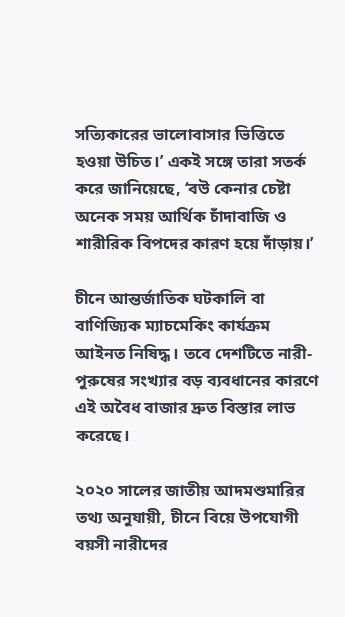সত্যিকারের ভালোবাসার ভিত্তিতে হওয়া উচিত।’ একই সঙ্গে তারা সতর্ক করে জানিয়েছে, ‘বউ কেনার চেষ্টা অনেক সময় আর্থিক চাঁদাবাজি ও শারীরিক বিপদের কারণ হয়ে দাঁড়ায়।’

চীনে আন্তর্জাতিক ঘটকালি বা বাণিজ্যিক ম্যাচমেকিং কার্যক্রম আইনত নিষিদ্ধ। তবে দেশটিতে নারী-পুরুষের সংখ্যার বড় ব্যবধানের কারণে এই অবৈধ বাজার দ্রুত বিস্তার লাভ করেছে।

২০২০ সালের জাতীয় আদমশুমারির তথ্য অনুযায়ী, চীনে বিয়ে উপযোগী বয়সী নারীদের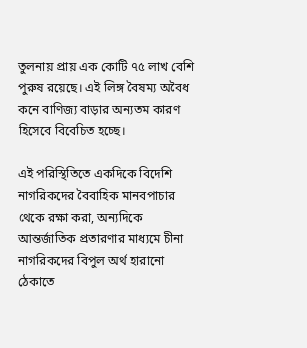তুলনায় প্রায় এক কোটি ৭৫ লাখ বেশি পুরুষ রয়েছে। এই লিঙ্গ বৈষম্য অবৈধ কনে বাণিজ্য বাড়ার অন্যতম কারণ হিসেবে বিবেচিত হচ্ছে।

এই পরিস্থিতিতে একদিকে বিদেশি নাগরিকদের বৈবাহিক মানবপাচার থেকে রক্ষা করা, অন্যদিকে আন্তর্জাতিক প্রতারণার মাধ্যমে চীনা নাগরিকদের বিপুল অর্থ হারানো ঠেকাতে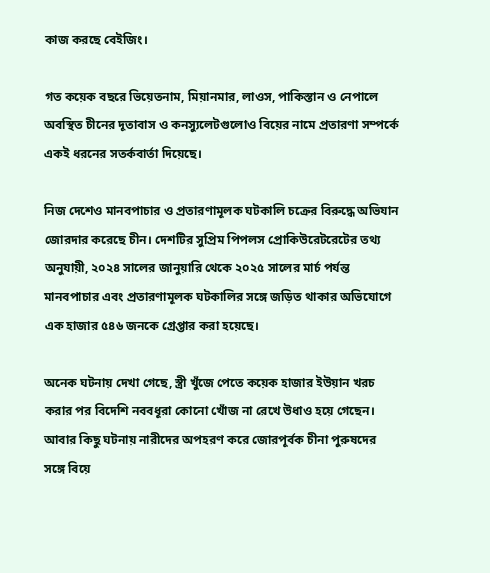কাজ করছে বেইজিং।

গত কয়েক বছরে ভিয়েতনাম, মিয়ানমার, লাওস, পাকিস্তান ও নেপালে অবস্থিত চীনের দূতাবাস ও কনস্যুলেটগুলোও বিয়ের নামে প্রতারণা সম্পর্কে একই ধরনের সতর্কবার্তা দিয়েছে।

নিজ দেশেও মানবপাচার ও প্রতারণামূলক ঘটকালি চক্রের বিরুদ্ধে অভিযান জোরদার করেছে চীন। দেশটির সুপ্রিম পিপলস প্রোকিউরেটরেটের তথ্য অনুযায়ী, ২০২৪ সালের জানুয়ারি থেকে ২০২৫ সালের মার্চ পর্যন্ত মানবপাচার এবং প্রতারণামূলক ঘটকালির সঙ্গে জড়িত থাকার অভিযোগে এক হাজার ৫৪৬ জনকে গ্রেপ্তার করা হয়েছে।

অনেক ঘটনায় দেখা গেছে, স্ত্রী খুঁজে পেতে কয়েক হাজার ইউয়ান খরচ করার পর বিদেশি নববধূরা কোনো খোঁজ না রেখে উধাও হয়ে গেছেন। আবার কিছু ঘটনায় নারীদের অপহরণ করে জোরপূর্বক চীনা পুরুষদের সঙ্গে বিয়ে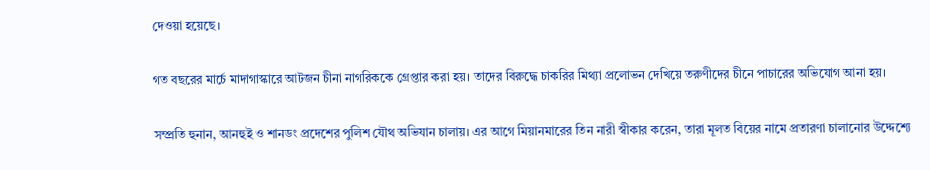দেওয়া হয়েছে।

গত বছরের মার্চে মাদাগাস্কারে আটজন চীনা নাগরিককে গ্রেপ্তার করা হয়। তাদের বিরুদ্ধে চাকরির মিথ্যা প্রলোভন দেখিয়ে তরুণীদের চীনে পাচারের অভিযোগ আনা হয়।

সম্প্রতি হুনান, আনহুই ও শানডং প্রদেশের পুলিশ যৌথ অভিযান চালায়। এর আগে মিয়ানমারের তিন নারী স্বীকার করেন, তারা মূলত বিয়ের নামে প্রতারণা চালানোর উদ্দেশ্যে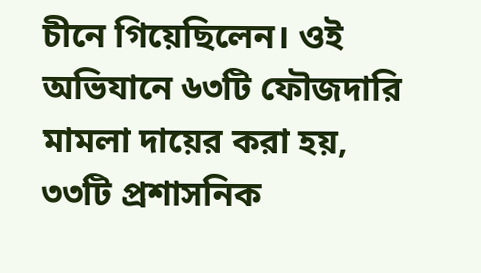চীনে গিয়েছিলেন। ওই অভিযানে ৬৩টি ফৌজদারি মামলা দায়ের করা হয়, ৩৩টি প্রশাসনিক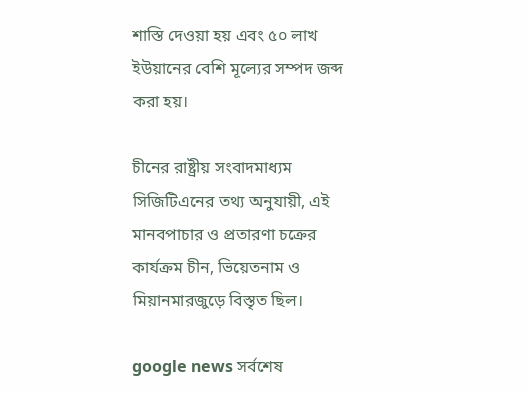শাস্তি দেওয়া হয় এবং ৫০ লাখ ইউয়ানের বেশি মূল্যের সম্পদ জব্দ করা হয়।

চীনের রাষ্ট্রীয় সংবাদমাধ্যম সিজিটিএনের তথ্য অনুযায়ী, এই মানবপাচার ও প্রতারণা চক্রের কার্যক্রম চীন, ভিয়েতনাম ও মিয়ানমারজুড়ে বিস্তৃত ছিল।

google news সর্বশেষ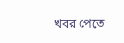খবর পেতে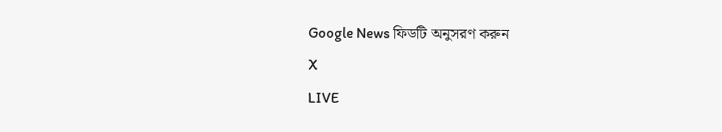Google News ফিডটি অনুসরণ করুন
X
LIVE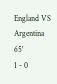England VS Argentina
65'
1 - 0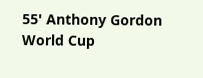55' Anthony Gordon
World Cup